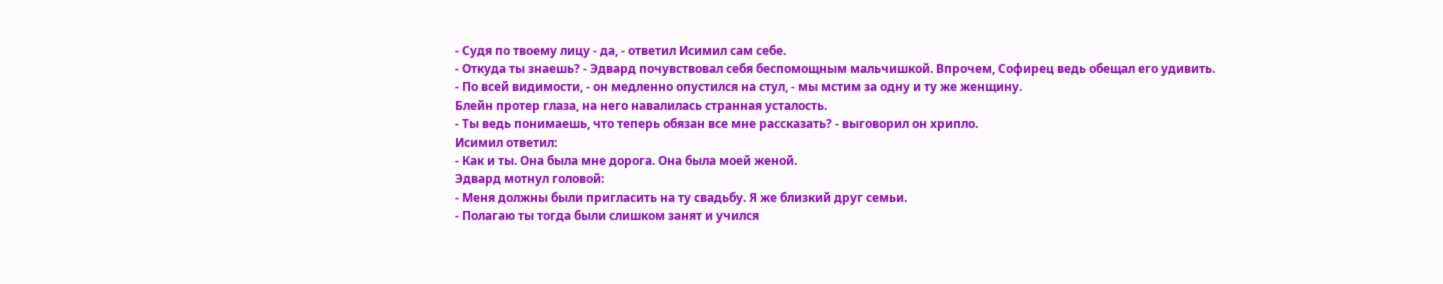- Судя по твоему лицу - да, - ответил Исимил сам себе.
- Откуда ты знаешь? - Эдвард почувствовал себя беспомощным мальчишкой. Впрочем, Софирец ведь обещал его удивить.
- По всей видимости, - он медленно опустился на стул, - мы мстим за одну и ту же женщину.
Блейн протер глаза, на него навалилась странная усталость.
- Ты ведь понимаешь, что теперь обязан все мне рассказать? - выговорил он хрипло.
Исимил ответил:
- Как и ты. Она была мне дорога. Она была моей женой.
Эдвард мотнул головой:
- Меня должны были пригласить на ту свадьбу. Я же близкий друг семьи.
- Полагаю ты тогда были слишком занят и учился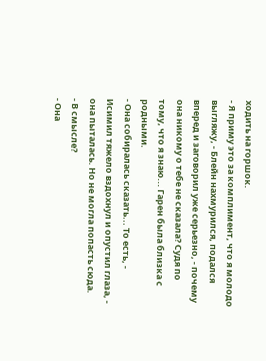ходить на горшок.
- Я приму это за комплимент, что я молодо выгляжу, - Блейн нахмурился, подался вперед и заговорил уже серьезно, - почему она никому о тебе не сказала? Судя по тому, что я знаю... Гарен была близка с родными.
- Она собиралась сказать... То есть, - Исимил тяжело вздохнул и опустил глаза, - она пыталась. Но не могла попасть сюда.
- В смысле?
- Она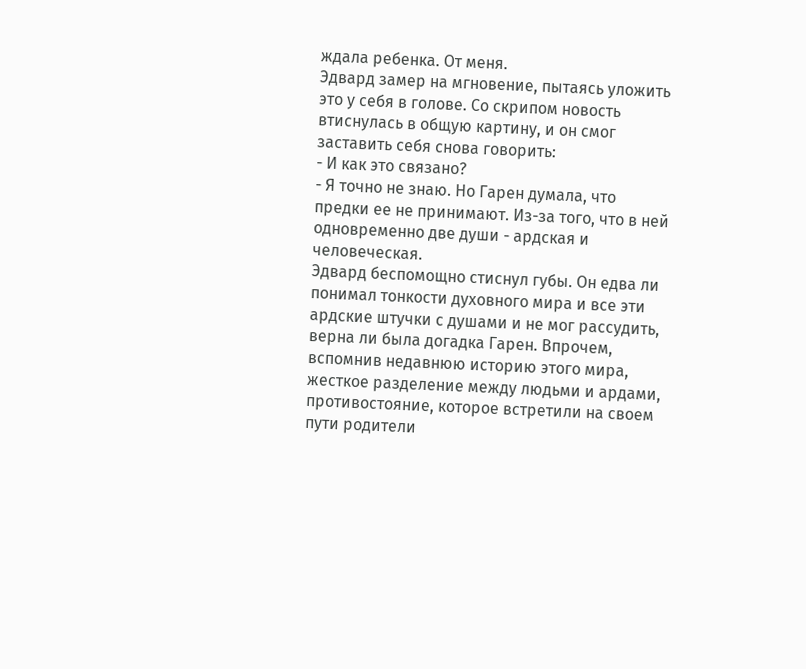ждала ребенка. От меня.
Эдвард замер на мгновение, пытаясь уложить это у себя в голове. Со скрипом новость втиснулась в общую картину, и он смог заставить себя снова говорить:
- И как это связано?
- Я точно не знаю. Но Гарен думала, что предки ее не принимают. Из-за того, что в ней одновременно две души - ардская и человеческая.
Эдвард беспомощно стиснул губы. Он едва ли понимал тонкости духовного мира и все эти ардские штучки с душами и не мог рассудить, верна ли была догадка Гарен. Впрочем, вспомнив недавнюю историю этого мира, жесткое разделение между людьми и ардами, противостояние, которое встретили на своем пути родители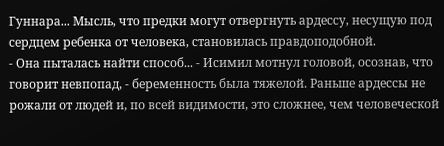Гуннара... Мысль, что предки могут отвергнуть ардессу, несущую под сердцем ребенка от человека, становилась правдоподобной.
- Она пыталась найти способ... - Исимил мотнул головой, осознав, что говорит невпопад, - беременность была тяжелой. Раньше ардессы не рожали от людей и, по всей видимости, это сложнее, чем человеческой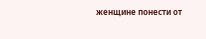женщине понести от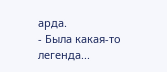арда.
- Была какая-то легенда...